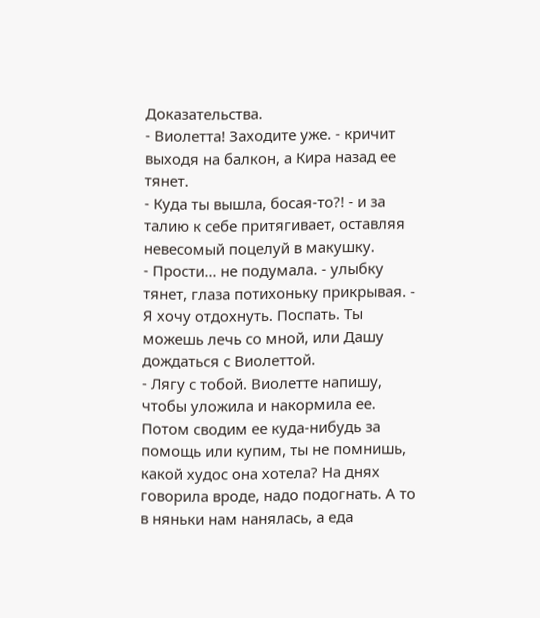Доказательства.
- Виолетта! Заходите уже. - кричит выходя на балкон, а Кира назад ее тянет.
- Куда ты вышла, босая-то?! - и за талию к себе притягивает, оставляя невесомый поцелуй в макушку.
- Прости... не подумала. - улыбку тянет, глаза потихоньку прикрывая. - Я хочу отдохнуть. Поспать. Ты можешь лечь со мной, или Дашу дождаться с Виолеттой.
- Лягу с тобой. Виолетте напишу, чтобы уложила и накормила ее. Потом сводим ее куда-нибудь за помощь или купим, ты не помнишь, какой худос она хотела? На днях говорила вроде, надо подогнать. А то в няньки нам нанялась, а еда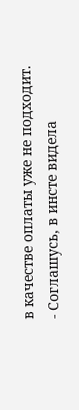в качестве оплаты уже не подходит.
- Соглашусь, в инсте видела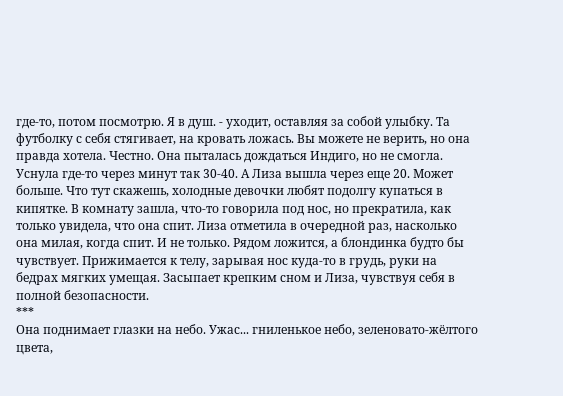где-то, потом посмотрю. Я в душ. - уходит, оставляя за собой улыбку. Та футболку с себя стягивает, на кровать ложась. Вы можете не верить, но она правда хотела. Честно. Она пыталась дождаться Индиго, но не смогла. Уснула где-то через минут так 30-40. А Лиза вышла через еще 20. Может больше. Что тут скажешь, холодные девочки любят подолгу купаться в кипятке. В комнату зашла, что-то говорила под нос, но прекратила, как только увидела, что она спит. Лиза отметила в очередной раз, насколько она милая, когда спит. И не только. Рядом ложится, а блондинка будто бы чувствует. Прижимается к телу, зарывая нос куда-то в грудь, руки на бедрах мягких умещая. Засыпает крепким сном и Лиза, чувствуя себя в полной безопасности.
***
Она поднимает глазки на небо. Ужас... гниленькое небо, зеленовато-жёлтого цвета,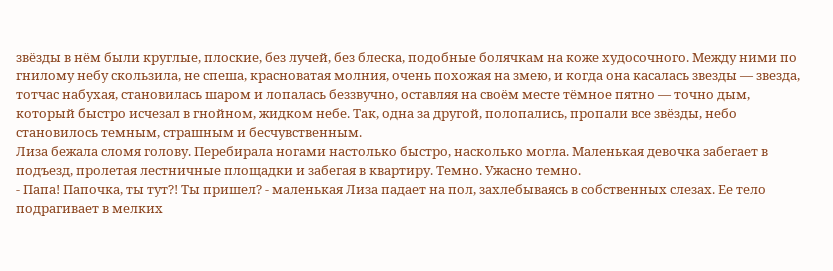звёзды в нём были круглые, плоские, без лучей, без блеска, подобные болячкам на коже худосочного. Между ними по гнилому небу скользила, не спеша, красноватая молния, очень похожая на змею, и когда она касалась звезды — звезда, тотчас набухая, становилась шаром и лопалась беззвучно, оставляя на своём месте тёмное пятно — точно дым, который быстро исчезал в гнойном, жидком небе. Так, одна за другой, полопались, пропали все звёзды, небо становилось темным, страшным и бесчувственным.
Лиза бежала сломя голову. Перебирала ногами настолько быстро, насколько могла. Маленькая девочка забегает в подъезд, пролетая лестничные площадки и забегая в квартиру. Темно. Ужасно темно.
- Папа! Папочка, ты тут?! Ты пришел? - маленькая Лиза падает на пол, захлебываясь в собственных слезах. Ее тело подрагивает в мелких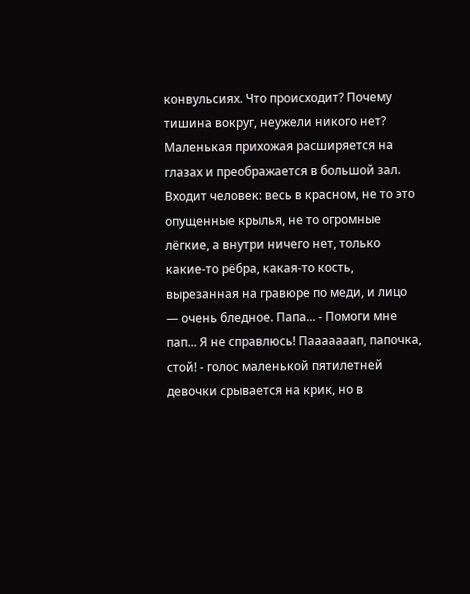конвульсиях. Что происходит? Почему тишина вокруг, неужели никого нет? Маленькая прихожая расширяется на глазах и преображается в большой зал. Входит человек: весь в красном, не то это опущенные крылья, не то огромные лёгкие, а внутри ничего нет, только какие-то рёбра, какая-то кость, вырезанная на гравюре по меди, и лицо — очень бледное. Папа... - Помоги мне пап... Я не справлюсь! Пааааааап, папочка, стой! - голос маленькой пятилетней девочки срывается на крик, но в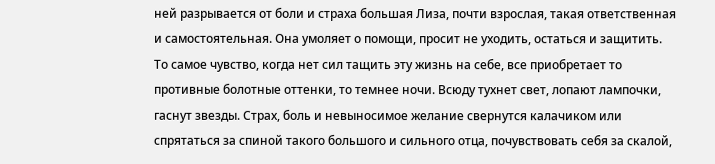ней разрывается от боли и страха большая Лиза, почти взрослая, такая ответственная и самостоятельная. Она умоляет о помощи, просит не уходить, остаться и защитить. То самое чувство, когда нет сил тащить эту жизнь на себе, все приобретает то противные болотные оттенки, то темнее ночи. Всюду тухнет свет, лопают лампочки, гаснут звезды. Страх, боль и невыносимое желание свернутся калачиком или спрятаться за спиной такого большого и сильного отца, почувствовать себя за скалой,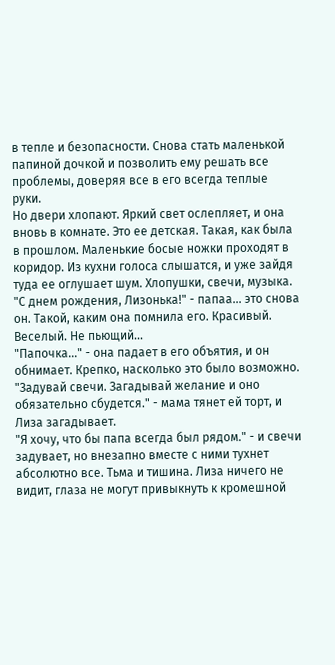в тепле и безопасности. Снова стать маленькой папиной дочкой и позволить ему решать все проблемы, доверяя все в его всегда теплые руки.
Но двери хлопают. Яркий свет ослепляет, и она вновь в комнате. Это ее детская. Такая, как была в прошлом. Маленькие босые ножки проходят в коридор. Из кухни голоса слышатся, и уже зайдя туда ее оглушает шум. Хлопушки, свечи, музыка.
"С днем рождения, Лизонька!" - папаа... это снова он. Такой, каким она помнила его. Красивый. Веселый. Не пьющий...
"Папочка..." - она падает в его объятия, и он обнимает. Крепко, насколько это было возможно.
"Задувай свечи. Загадывай желание и оно обязательно сбудется." - мама тянет ей торт, и Лиза загадывает.
"Я хочу, что бы папа всегда был рядом." - и свечи задувает, но внезапно вместе с ними тухнет абсолютно все. Тьма и тишина. Лиза ничего не видит, глаза не могут привыкнуть к кромешной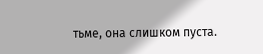тьме, она слишком пуста.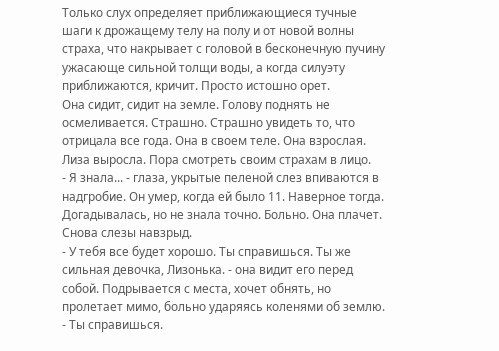Только слух определяет приближающиеся тучные шаги к дрожащему телу на полу и от новой волны страха, что накрывает с головой в бесконечную пучину ужасающе сильной толщи воды, а когда силуэту приближаются, кричит. Просто истошно орет.
Она сидит, сидит на земле. Голову поднять не осмеливается. Страшно. Страшно увидеть то, что отрицала все года. Она в своем теле. Она взрослая. Лиза выросла. Пора смотреть своим страхам в лицо.
- Я знала... - глаза, укрытые пеленой слез впиваются в надгробие. Он умер, когда ей было 11. Наверное тогда. Догадывалась, но не знала точно. Больно. Она плачет. Снова слезы навзрыд.
- У тебя все будет хорошо. Ты справишься. Ты же сильная девочка, Лизонька. - она видит его перед собой. Подрывается с места, хочет обнять, но пролетает мимо, больно ударяясь коленями об землю. - Ты справишься.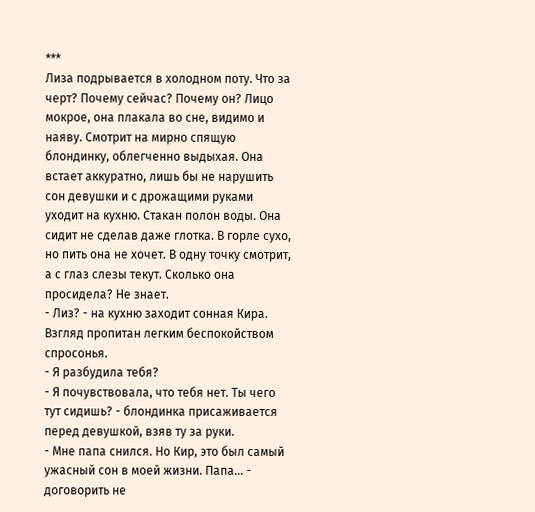***
Лиза подрывается в холодном поту. Что за черт? Почему сейчас? Почему он? Лицо мокрое, она плакала во сне, видимо и наяву. Смотрит на мирно спящую блондинку, облегченно выдыхая. Она встает аккуратно, лишь бы не нарушить сон девушки и с дрожащими руками уходит на кухню. Стакан полон воды. Она сидит не сделав даже глотка. В горле сухо, но пить она не хочет. В одну точку смотрит, а с глаз слезы текут. Сколько она просидела? Не знает.
- Лиз? - на кухню заходит сонная Кира. Взгляд пропитан легким беспокойством спросонья.
- Я разбудила тебя?
- Я почувствовала, что тебя нет. Ты чего тут сидишь? - блондинка присаживается перед девушкой, взяв ту за руки.
- Мне папа снился. Но Кир, это был самый ужасный сон в моей жизни. Папа... - договорить не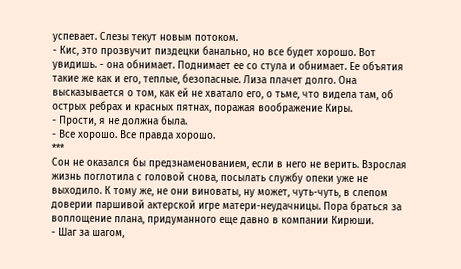успевает. Слезы текут новым потоком.
- Кис, это прозвучит пиздецки банально, но все будет хорошо. Вот увидишь. - она обнимает. Поднимает ее со стула и обнимает. Ее объятия такие же как и его, теплые, безопасные. Лиза плачет долго. Она высказывается о том, как ей не хватало его, о тьме, что видела там, об острых ребрах и красных пятнах, поражая воображение Киры.
- Прости, я не должна была.
- Все хорошо. Все правда хорошо.
***
Сон не оказался бы предзнаменованием, если в него не верить. Взрослая жизнь поглотила с головой снова, посылать службу опеки уже не выходило. К тому же, не они виноваты, ну может, чуть-чуть, в слепом доверии паршивой актерской игре матери-неудачницы. Пора браться за воплощение плана, придуманного еще давно в компании Кирюши.
- Шаг за шагом,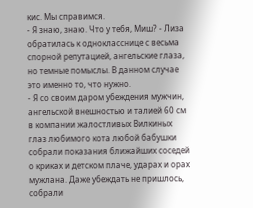кис. Мы справимся.
- Я знаю, знаю. Что у тебя, Миш? - Лиза обратилась к однокласснице с весьма спорной репутацией, ангельские глаза, но темные помыслы. В данном случае это именно то, что нужно.
- Я со своим даром убеждения мужчин, ангельской внешностью и талией 60 см в компании жалостливых Вилкиных глаз любимого кота любой бабушки собрали показания ближайших соседей о криках и детском плаче, ударах и орах мужлана. Даже убеждать не пришлось, собрали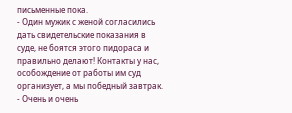письменные пока.
- Один мужик с женой согласились дать свидетельские показания в суде, не боятся этого пидораса и правильно делают! Контакты у нас, особождение от работы им суд организует, а мы победный завтрак.
- Очень и очень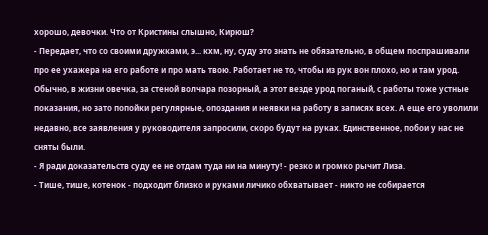хорошо, девочки. Что от Кристины слышно, Кирюш?
- Передает, что со своими дружками, э... кхм, ну, суду это знать не обязательно, в общем поспрашивали про ее ухажера на его работе и про мать твою. Работает не то, чтобы из рук вон плохо, но и там урод. Обычно, в жизни овечка, за стеной волчара позорный, а этот везде урод поганый, с работы тоже устные показания, но зато попойки регулярные, опоздания и неявки на работу в записях всех. А еще его уволили недавно, все заявления у руководителя запросили, скоро будут на руках. Единственное, побои у нас не сняты были.
- Я ради доказательств суду ее не отдам туда ни на минуту! - резко и громко рычит Лиза.
- Тише, тише, котенок - подходит близко и руками личико обхватывает - никто не собирается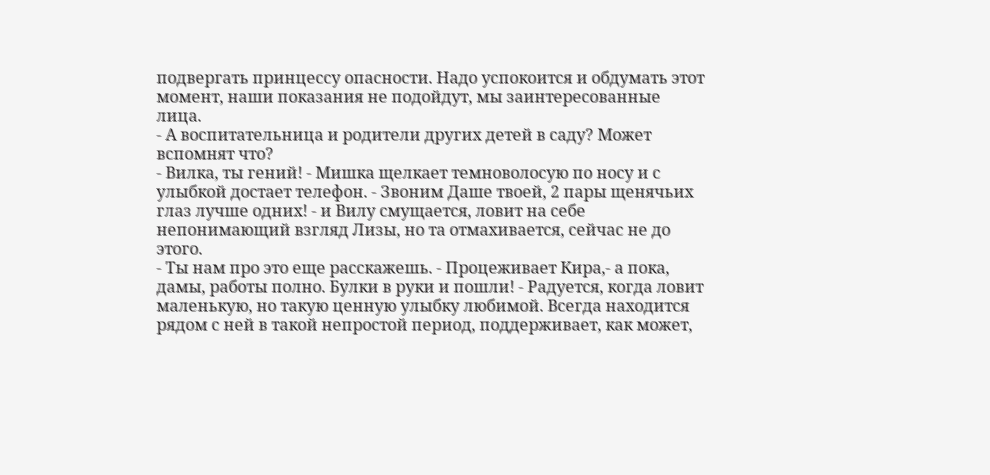подвергать принцессу опасности. Надо успокоится и обдумать этот момент, наши показания не подойдут, мы заинтересованные лица.
- А воспитательница и родители других детей в саду? Может вспомнят что?
- Вилка, ты гений! - Мишка щелкает темноволосую по носу и с улыбкой достает телефон. - Звоним Даше твоей, 2 пары щенячьих глаз лучше одних! - и Вилу смущается, ловит на себе непонимающий взгляд Лизы, но та отмахивается, сейчас не до этого.
- Ты нам про это еще расскажешь. - Процеживает Кира,- а пока, дамы, работы полно. Булки в руки и пошли! - Радуется, когда ловит маленькую, но такую ценную улыбку любимой. Всегда находится рядом с ней в такой непростой период, поддерживает, как может,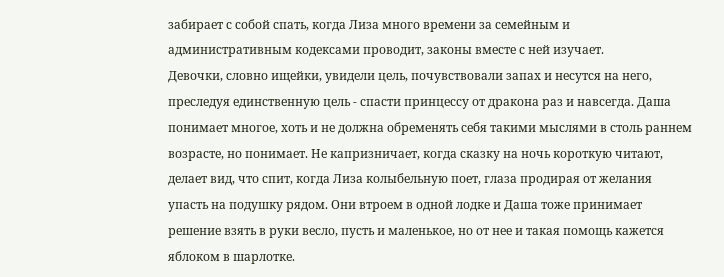забирает с собой спать, когда Лиза много времени за семейным и административным кодексами проводит, законы вместе с ней изучает.
Девочки, словно ищейки, увидели цель, почувствовали запах и несутся на него, преследуя единственную цель - спасти принцессу от дракона раз и навсегда. Даша понимает многое, хоть и не должна обременять себя такими мыслями в столь раннем возрасте, но понимает. Не капризничает, когда сказку на ночь короткую читают, делает вид, что спит, когда Лиза колыбельную поет, глаза продирая от желания упасть на подушку рядом. Они втроем в одной лодке и Даша тоже принимает решение взять в руки весло, пусть и маленькое, но от нее и такая помощь кажется яблоком в шарлотке.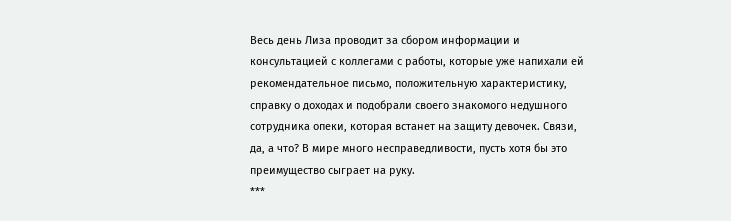Весь день Лиза проводит за сбором информации и консультацией с коллегами с работы, которые уже напихали ей рекомендательное письмо, положительную характеристику, справку о доходах и подобрали своего знакомого недушного сотрудника опеки, которая встанет на защиту девочек. Связи, да, а что? В мире много несправедливости, пусть хотя бы это преимущество сыграет на руку.
***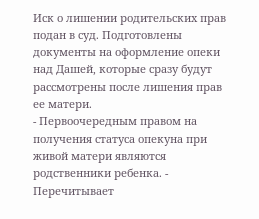Иск о лишении родительских прав подан в суд. Подготовлены документы на оформление опеки над Дашей, которые сразу будут рассмотрены после лишения прав ее матери.
- Первоочередным правом на получения статуса опекуна при живой матери являются родственники ребенка. - Перечитывает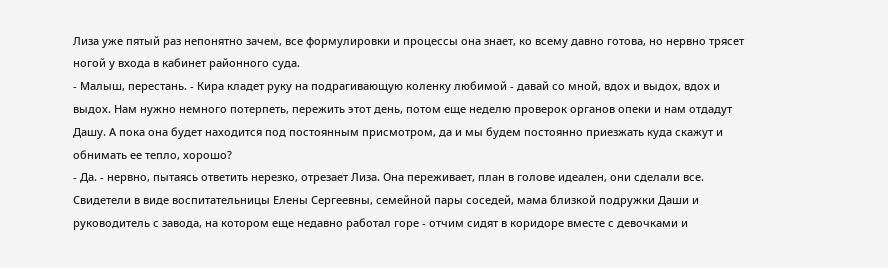Лиза уже пятый раз непонятно зачем, все формулировки и процессы она знает, ко всему давно готова, но нервно трясет ногой у входа в кабинет районного суда.
- Малыш, перестань. - Кира кладет руку на подрагивающую коленку любимой - давай со мной, вдох и выдох, вдох и выдох. Нам нужно немного потерпеть, пережить этот день, потом еще неделю проверок органов опеки и нам отдадут Дашу. А пока она будет находится под постоянным присмотром, да и мы будем постоянно приезжать куда скажут и обнимать ее тепло, хорошо?
- Да. - нервно, пытаясь ответить нерезко, отрезает Лиза. Она переживает, план в голове идеален, они сделали все. Свидетели в виде воспитательницы Елены Сергеевны, семейной пары соседей, мама близкой подружки Даши и руководитель с завода, на котором еще недавно работал горе - отчим сидят в коридоре вместе с девочками и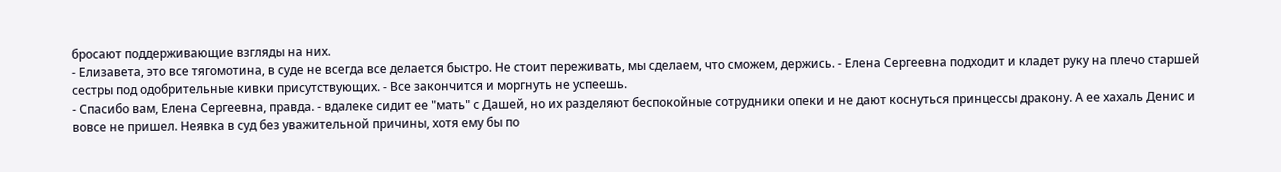бросают поддерживающие взгляды на них.
- Елизавета, это все тягомотина, в суде не всегда все делается быстро. Не стоит переживать, мы сделаем, что сможем, держись. - Елена Сергеевна подходит и кладет руку на плечо старшей сестры под одобрительные кивки присутствующих. - Все закончится и моргнуть не успеешь.
- Спасибо вам, Елена Сергеевна, правда. - вдалеке сидит ее "мать" с Дашей, но их разделяют беспокойные сотрудники опеки и не дают коснуться принцессы дракону. А ее хахаль Денис и вовсе не пришел. Неявка в суд без уважительной причины, хотя ему бы по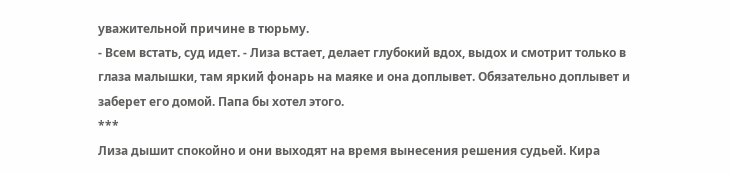уважительной причине в тюрьму.
- Всем встать, суд идет. - Лиза встает, делает глубокий вдох, выдох и смотрит только в глаза малышки, там яркий фонарь на маяке и она доплывет. Обязательно доплывет и заберет его домой. Папа бы хотел этого.
***
Лиза дышит спокойно и они выходят на время вынесения решения судьей. Кира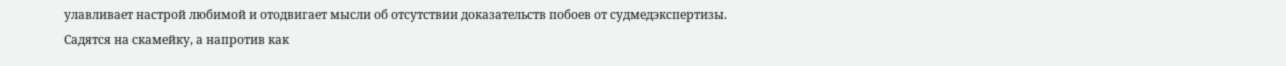улавливает настрой любимой и отодвигает мысли об отсутствии доказательств побоев от судмедэкспертизы. Садятся на скамейку, а напротив как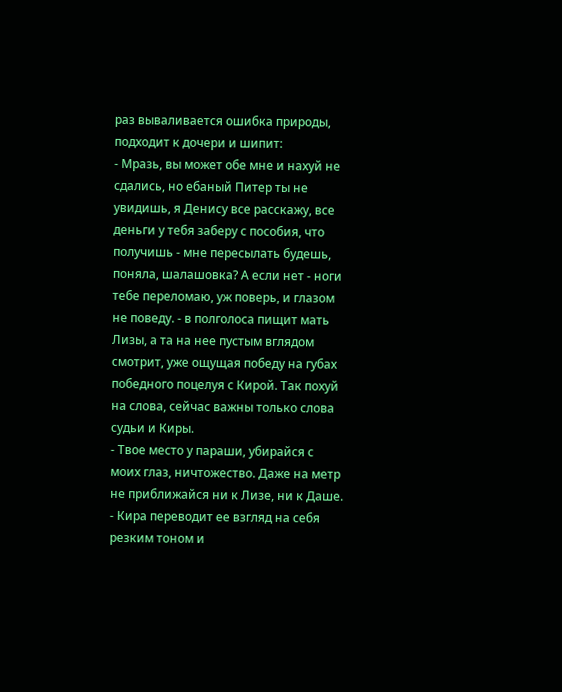раз вываливается ошибка природы, подходит к дочери и шипит:
- Мразь, вы может обе мне и нахуй не сдались, но ебаный Питер ты не увидишь, я Денису все расскажу, все деньги у тебя заберу с пособия, что получишь - мне пересылать будешь, поняла, шалашовка? А если нет - ноги тебе переломаю, уж поверь, и глазом не поведу. - в полголоса пищит мать Лизы, а та на нее пустым вглядом смотрит, уже ощущая победу на губах победного поцелуя с Кирой. Так похуй на слова, сейчас важны только слова судьи и Киры.
- Твое место у параши, убирайся с моих глаз, ничтожество. Даже на метр не приближайся ни к Лизе, ни к Даше. - Кира переводит ее взгляд на себя резким тоном и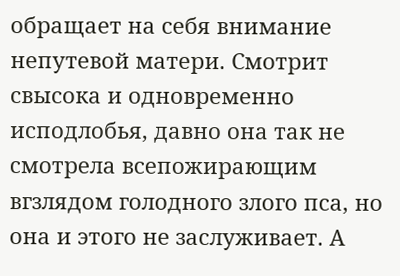обращает на себя внимание непутевой матери. Смотрит свысока и одновременно исподлобья, давно она так не смотрела всепожирающим вгзлядом голодного злого пса, но она и этого не заслуживает. А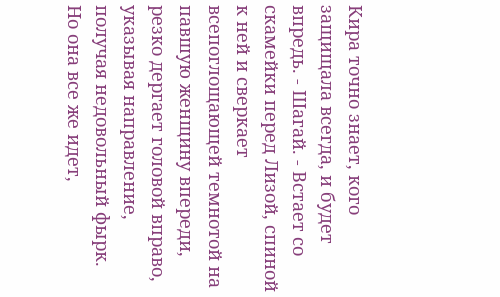Кира точно знает, кого защищала всегда, и будет впредь. - Шагай. - Встает со скамейки перед Лизой, спиной к ней и сверкает всепоглощающей темнотой на павшую женщину впереди, резко дергает головой вправо, указывая направление, получая недовольный фырк. Но она все же идет,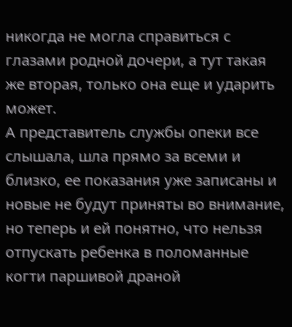никогда не могла справиться с глазами родной дочери, а тут такая же вторая, только она еще и ударить может.
А представитель службы опеки все слышала, шла прямо за всеми и близко, ее показания уже записаны и новые не будут приняты во внимание, но теперь и ей понятно, что нельзя отпускать ребенка в поломанные когти паршивой драной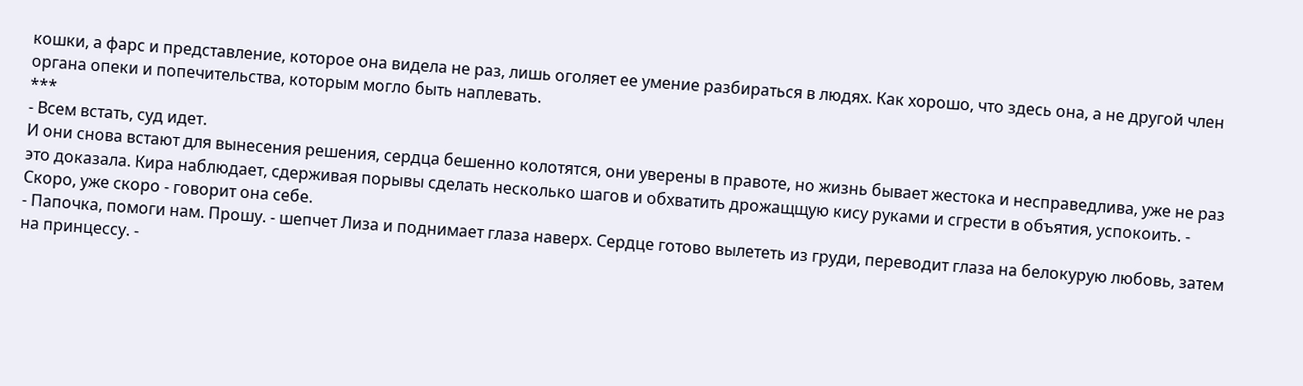кошки, а фарс и представление, которое она видела не раз, лишь оголяет ее умение разбираться в людях. Как хорошо, что здесь она, а не другой член органа опеки и попечительства, которым могло быть наплевать.
***
- Всем встать, суд идет.
И они снова встают для вынесения решения, сердца бешенно колотятся, они уверены в правоте, но жизнь бывает жестока и несправедлива, уже не раз это доказала. Кира наблюдает, сдерживая порывы сделать несколько шагов и обхватить дрожащщую кису руками и сгрести в объятия, успокоить. - Скоро, уже скоро - говорит она себе.
- Папочка, помоги нам. Прошу. - шепчет Лиза и поднимает глаза наверх. Сердце готово вылететь из груди, переводит глаза на белокурую любовь, затем на принцессу. -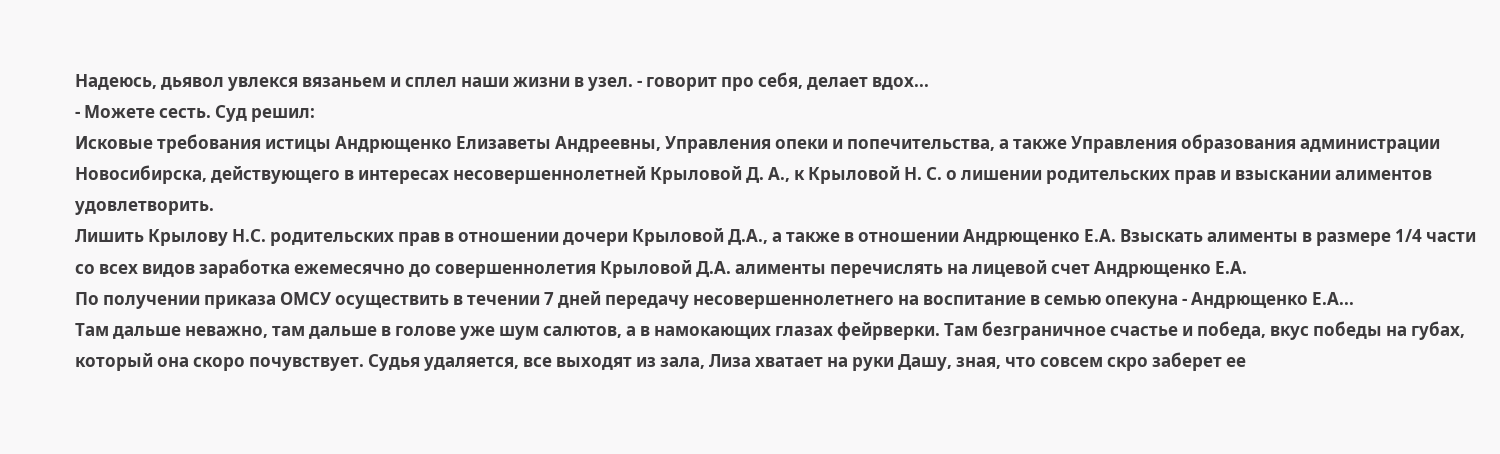Надеюсь, дьявол увлекся вязаньем и сплел наши жизни в узел. - говорит про себя, делает вдох...
- Можете сесть. Суд решил:
Исковые требования истицы Андрющенко Елизаветы Андреевны, Управления опеки и попечительства, а также Управления образования администрации Новосибирска, действующего в интересах несовершеннолетней Крыловой Д. А., к Крыловой Н. С. о лишении родительских прав и взыскании алиментов удовлетворить.
Лишить Крылову Н.С. родительских прав в отношении дочери Крыловой Д.А., а также в отношении Андрющенко Е.А. Взыскать алименты в размере 1/4 части со всех видов заработка ежемесячно до совершеннолетия Крыловой Д.А. алименты перечислять на лицевой счет Андрющенко Е.А.
По получении приказа ОМСУ осуществить в течении 7 дней передачу несовершеннолетнего на воспитание в семью опекуна - Андрющенко Е.А...
Там дальше неважно, там дальше в голове уже шум салютов, а в намокающих глазах фейрверки. Там безграничное счастье и победа, вкус победы на губах, который она скоро почувствует. Судья удаляется, все выходят из зала, Лиза хватает на руки Дашу, зная, что совсем скро заберет ее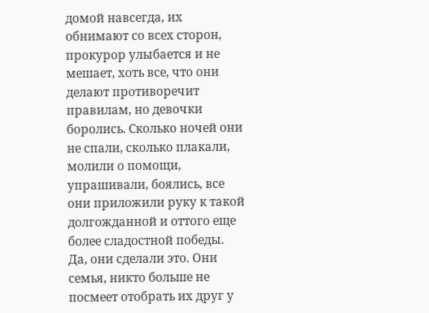домой навсегда, их обнимают со всех сторон, прокурор улыбается и не мешает, хоть все, что они делают противоречит правилам, но девочки боролись. Сколько ночей они не спали, сколько плакали, молили о помощи, упрашивали, боялись, все они приложили руку к такой долгожданной и оттого еще более сладостной победы.
Да, они сделали это. Они семья, никто больше не посмеет отобрать их друг у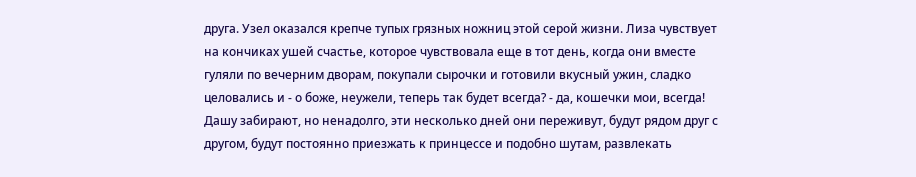друга. Узел оказался крепче тупых грязных ножниц этой серой жизни. Лиза чувствует на кончиках ушей счастье, которое чувствовала еще в тот день, когда они вместе гуляли по вечерним дворам, покупали сырочки и готовили вкусный ужин, сладко целовались и - о боже, неужели, теперь так будет всегда? - да, кошечки мои, всегда!
Дашу забирают, но ненадолго, эти несколько дней они переживут, будут рядом друг с другом, будут постоянно приезжать к принцессе и подобно шутам, развлекать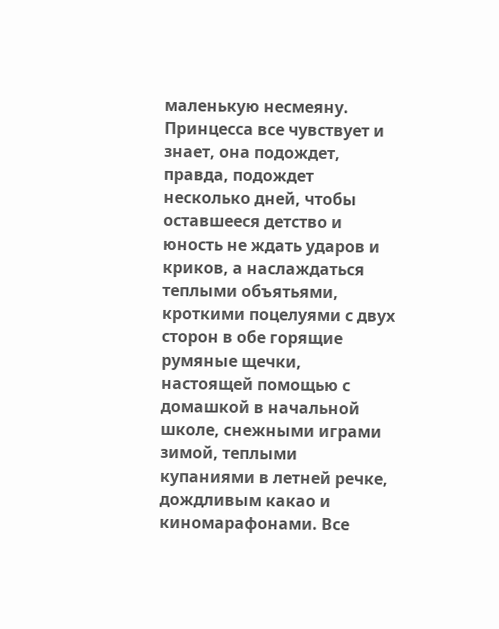маленькую несмеяну. Принцесса все чувствует и знает, она подождет, правда, подождет несколько дней, чтобы оставшееся детство и юность не ждать ударов и криков, а наслаждаться теплыми объятьями, кроткими поцелуями с двух сторон в обе горящие румяные щечки, настоящей помощью с домашкой в начальной школе, снежными играми зимой, теплыми купаниями в летней речке, дождливым какао и киномарафонами. Все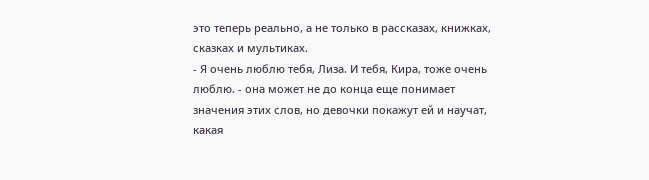это теперь реально, а не только в рассказах, книжках, сказках и мультиках.
- Я очень люблю тебя, Лиза. И тебя, Кира, тоже очень люблю. - она может не до конца еще понимает значения этих слов, но девочки покажут ей и научат, какая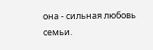она - сильная любовь семьи.